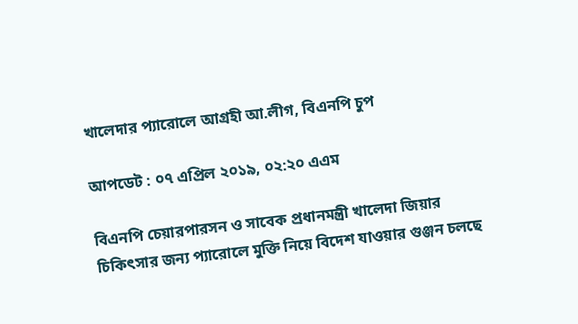খালেদার প্যারোলে আগ্রহী আ.লীগ, বিএনপি চুপ

আপডেট : ০৭ এপ্রিল ২০১৯, ০২:২০ এএম

বিএনপি চেয়ারপারসন ও সাবেক প্রধানমন্ত্রী খালেদা জিয়ার চিকিৎসার জন্য প্যারোলে মুক্তি নিয়ে বিদেশ যাওয়ার গুঞ্জন চলছে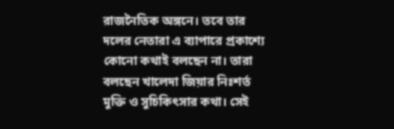রাজনৈতিক অঙ্গনে। তবে তার দলের নেতারা এ ব্যাপারে প্রকাশ্যে কোনো কথাই বলছেন না। তারা বলছেন খালেদা জিয়ার নিঃশর্ত মুক্তি ও সুচিকিৎসার কথা। সেই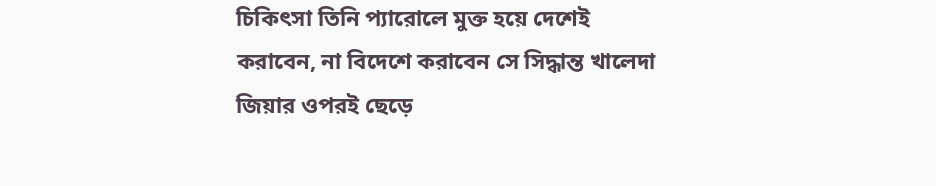চিকিৎসা তিনি প্যারোলে মুক্ত হয়ে দেশেই করাবেন, না বিদেশে করাবেন সে সিদ্ধান্ত খালেদা জিয়ার ওপরই ছেড়ে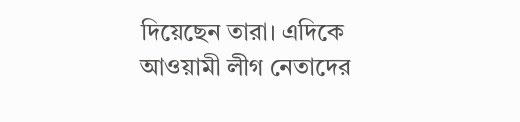দিয়েছেন তারা। এদিকে আওয়ামী লীগ নেতাদের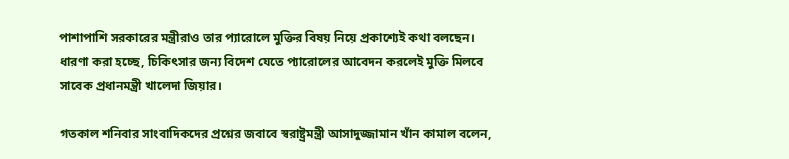পাশাপাশি সরকারের মন্ত্রীরাও তার প্যারোলে মুক্তির বিষয় নিয়ে প্রকাশ্যেই কথা বলছেন। ধারণা করা হচ্ছে, চিকিৎসার জন্য বিদেশ যেতে প্যারোলের আবেদন করলেই মুক্তি মিলবে সাবেক প্রধানমন্ত্রী খালেদা জিয়ার।

গতকাল শনিবার সাংবাদিকদের প্রশ্নের জবাবে স্বরাষ্ট্রমন্ত্রী আসাদুজ্জামান খাঁন কামাল বলেন,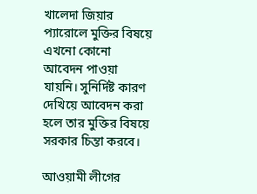খালেদা জিয়ার প্যারোলে মুক্তির বিষয়ে এখনো কোনো আবেদন পাওয়া যায়নি। সুনির্দিষ্ট কারণ দেখিয়ে আবেদন করা হলে তার মুক্তির বিষয়ে সরকার চিন্তা করবে।

আওয়ামী লীগের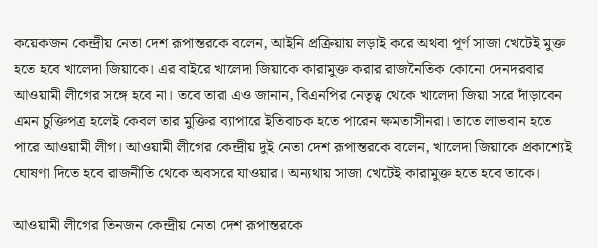কয়েকজন কেন্দ্রীয় নেতা দেশ রূপান্তরকে বলেন, আইনি প্রক্রিয়ায় লড়াই করে অথবা পূর্ণ সাজা খেটেই মুক্ত হতে হবে খালেদা জিয়াকে। এর বাইরে খালেদা জিয়াকে কারামুক্ত করার রাজনৈতিক কোনো দেনদরবার আওয়ামী লীগের সঙ্গে হবে না। তবে তারা এও জানান, বিএনপির নেতৃত্ব থেকে খালেদা জিয়া সরে দাঁড়াবেন এমন চুক্তিপত্র হলেই কেবল তার মুক্তির ব্যাপারে ইতিবাচক হতে পারেন ক্ষমতাসীনরা। তাতে লাভবান হতে পারে আওয়ামী লীগ। আওয়ামী লীগের কেন্দ্রীয় দুই নেতা দেশ রূপান্তরকে বলেন, খালেদা জিয়াকে প্রকাশ্যেই ঘোষণা দিতে হবে রাজনীতি থেকে অবসরে যাওয়ার। অন্যথায় সাজা খেটেই কারামুক্ত হতে হবে তাকে।

আওয়ামী লীগের তিনজন কেন্দ্রীয় নেতা দেশ রূপান্তরকে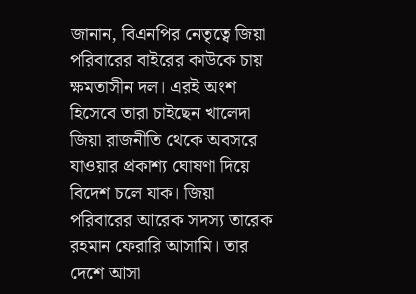জানান, বিএনপির নেতৃত্বে জিয়া পরিবারের বাইরের কাউকে চায় ক্ষমতাসীন দল। এরই অংশ হিসেবে তারা চাইছেন খালেদা জিয়া রাজনীতি থেকে অবসরে যাওয়ার প্রকাশ্য ঘোষণা দিয়ে বিদেশ চলে যাক। জিয়া পরিবারের আরেক সদস্য তারেক রহমান ফেরারি আসামি। তার দেশে আসা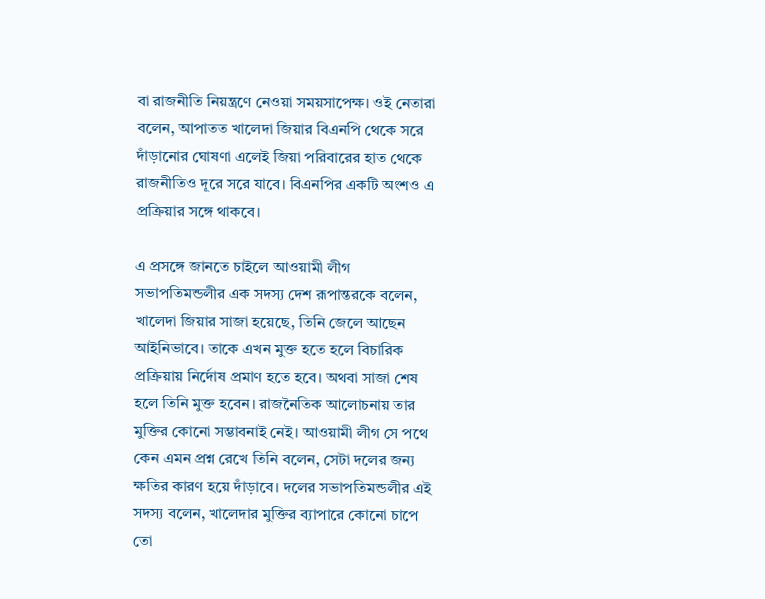বা রাজনীতি নিয়ন্ত্রণে নেওয়া সময়সাপেক্ষ। ওই নেতারা বলেন, আপাতত খালেদা জিয়ার বিএনপি থেকে সরে দাঁড়ানোর ঘোষণা এলেই জিয়া পরিবারের হাত থেকে রাজনীতিও দূরে সরে যাবে। বিএনপির একটি অংশও এ প্রক্রিয়ার সঙ্গে থাকবে।

এ প্রসঙ্গে জানতে চাইলে আওয়ামী লীগ সভাপতিমন্ডলীর এক সদস্য দেশ রূপান্তরকে বলেন, খালেদা জিয়ার সাজা হয়েছে, তিনি জেলে আছেন আইনিভাবে। তাকে এখন মুক্ত হতে হলে বিচারিক প্রক্রিয়ায় নির্দোষ প্রমাণ হতে হবে। অথবা সাজা শেষ হলে তিনি মুক্ত হবেন। রাজনৈতিক আলোচনায় তার মুক্তির কোনো সম্ভাবনাই নেই। আওয়ামী লীগ সে পথে কেন এমন প্রশ্ন রেখে তিনি বলেন, সেটা দলের জন্য ক্ষতির কারণ হয়ে দাঁড়াবে। দলের সভাপতিমন্ডলীর এই সদস্য বলেন, খালেদার মুক্তির ব্যাপারে কোনো চাপে তো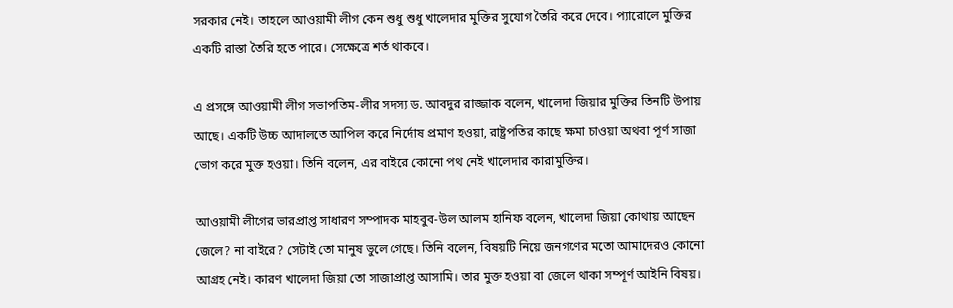সরকার নেই। তাহলে আওয়ামী লীগ কেন শুধু শুধু খালেদার মুক্তির সুযোগ তৈরি করে দেবে। প্যারোলে মুক্তির একটি রাস্তা তৈরি হতে পারে। সেক্ষেত্রে শর্ত থাকবে।

এ প্রসঙ্গে আওয়ামী লীগ সভাপতিম-লীর সদস্য ড. আবদুর রাজ্জাক বলেন, খালেদা জিয়ার মুক্তির তিনটি উপায় আছে। একটি উচ্চ আদালতে আপিল করে নির্দোষ প্রমাণ হওয়া, রাষ্ট্রপতির কাছে ক্ষমা চাওয়া অথবা পূর্ণ সাজা ভোগ করে মুক্ত হওয়া। তিনি বলেন, এর বাইরে কোনো পথ নেই খালেদার কারামুক্তির।

আওয়ামী লীগের ভারপ্রাপ্ত সাধারণ সম্পাদক মাহবুব-উল আলম হানিফ বলেন, খালেদা জিয়া কোথায় আছেন জেলে? না বাইরে? সেটাই তো মানুষ ভুলে গেছে। তিনি বলেন, বিষয়টি নিয়ে জনগণের মতো আমাদেরও কোনো আগ্রহ নেই। কারণ খালেদা জিয়া তো সাজাপ্রাপ্ত আসামি। তার মুক্ত হওয়া বা জেলে থাকা সম্পূর্ণ আইনি বিষয়।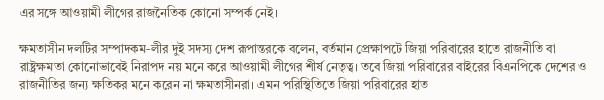এর সঙ্গে আওয়ামী লীগের রাজনৈতিক কোনো সম্পর্ক নেই।

ক্ষমতাসীন দলটির সম্পাদকম-লীর দুই সদস্য দেশ রূপান্তরকে বলেন, বর্তমান প্রেক্ষাপটে জিয়া পরিবারের হাতে রাজনীতি বা রাষ্ট্রক্ষমতা কোনোভাবেই নিরাপদ নয় মনে করে আওয়ামী লীগের শীর্ষ নেতৃত্ব। তবে জিয়া পরিবারের বাইরের বিএনপিকে দেশের ও রাজনীতির জন্য ক্ষতিকর মনে করেন না ক্ষমতাসীনরা। এমন পরিস্থিতিতে জিয়া পরিবারের হাত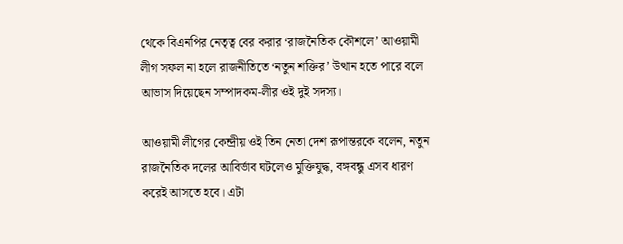থেকে বিএনপির নেতৃত্ব বের করার ‘রাজনৈতিক কৌশলে’ আওয়ামী লীগ সফল না হলে রাজনীতিতে ‘নতুন শক্তির’ উত্থান হতে পারে বলে আভাস দিয়েছেন সম্পাদকম-লীর ওই দুই সদস্য।

আওয়ামী লীগের কেন্দ্রীয় ওই তিন নেতা দেশ রূপান্তরকে বলেন, নতুন রাজনৈতিক দলের আবির্ভাব ঘটলেও মুক্তিযুদ্ধ, বঙ্গবন্ধু এসব ধারণ করেই আসতে হবে। এটা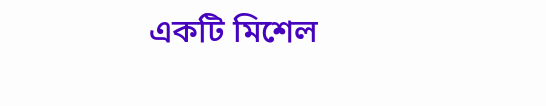একটি মিশেল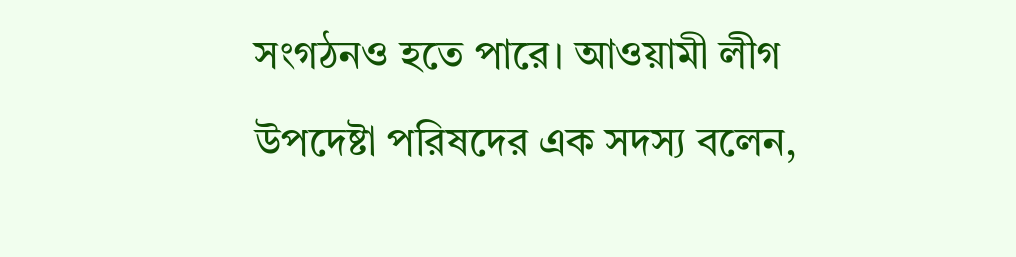সংগঠনও হতে পারে। আওয়ামী লীগ উপদেষ্টা পরিষদের এক সদস্য বলেন,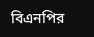বিএনপির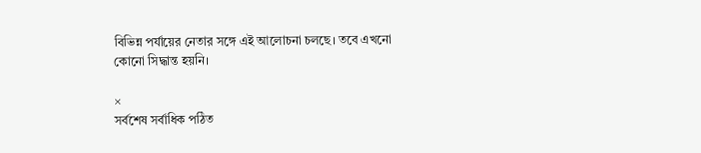বিভিন্ন পর্যায়ের নেতার সঙ্গে এই আলোচনা চলছে। তবে এখনো কোনো সিদ্ধান্ত হয়নি।

×
সর্বশেষ সর্বাধিক পঠিত